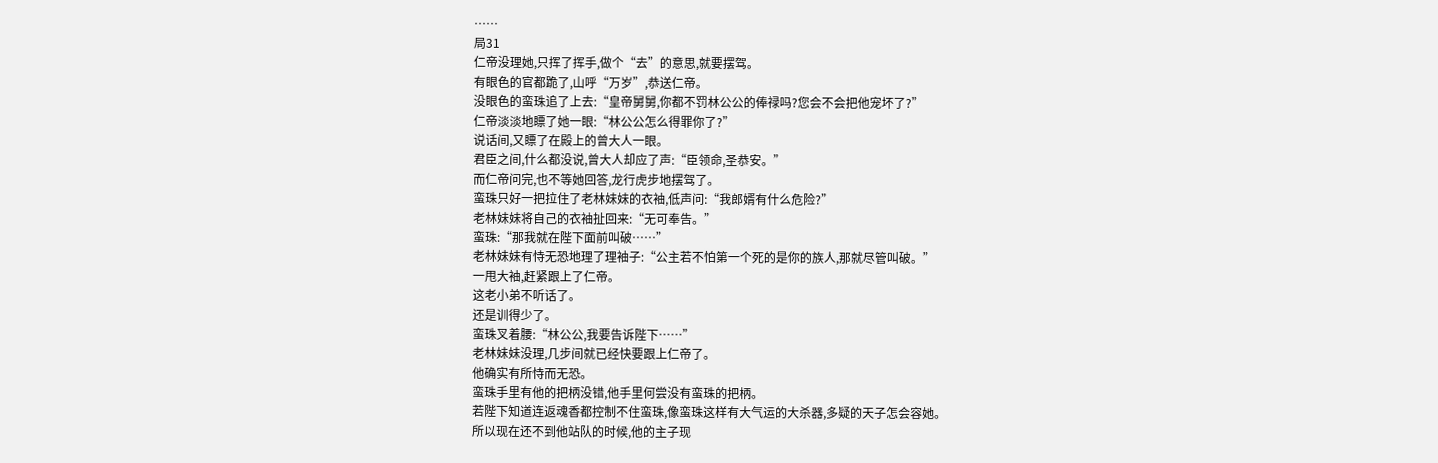……
局31
仁帝没理她,只挥了挥手,做个“去”的意思,就要摆驾。
有眼色的官都跪了,山呼“万岁”,恭送仁帝。
没眼色的蛮珠追了上去:“皇帝舅舅,你都不罚林公公的俸禄吗?您会不会把他宠坏了?”
仁帝淡淡地瞟了她一眼:“林公公怎么得罪你了?”
说话间,又瞟了在殿上的曾大人一眼。
君臣之间,什么都没说,曾大人却应了声:“臣领命,圣恭安。”
而仁帝问完,也不等她回答,龙行虎步地摆驾了。
蛮珠只好一把拉住了老林妹妹的衣袖,低声问:“我郎婿有什么危险?”
老林妹妹将自己的衣袖扯回来:“无可奉告。”
蛮珠:“那我就在陛下面前叫破……”
老林妹妹有恃无恐地理了理袖子:“公主若不怕第一个死的是你的族人,那就尽管叫破。”
一甩大袖,赶紧跟上了仁帝。
这老小弟不听话了。
还是训得少了。
蛮珠叉着腰:“林公公,我要告诉陛下……”
老林妹妹没理,几步间就已经快要跟上仁帝了。
他确实有所恃而无恐。
蛮珠手里有他的把柄没错,他手里何尝没有蛮珠的把柄。
若陛下知道连返魂香都控制不住蛮珠,像蛮珠这样有大气运的大杀器,多疑的天子怎会容她。
所以现在还不到他站队的时候,他的主子现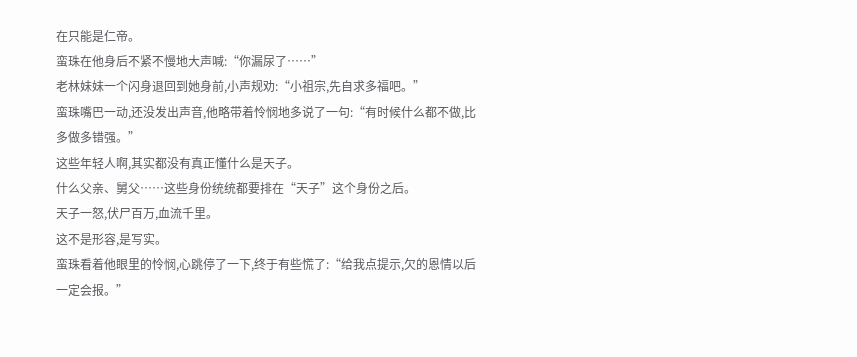在只能是仁帝。
蛮珠在他身后不紧不慢地大声喊:“你漏尿了……”
老林妹妹一个闪身退回到她身前,小声规劝:“小祖宗,先自求多福吧。”
蛮珠嘴巴一动,还没发出声音,他略带着怜悯地多说了一句:“有时候什么都不做,比多做多错强。”
这些年轻人啊,其实都没有真正懂什么是天子。
什么父亲、舅父……这些身份统统都要排在“天子”这个身份之后。
天子一怒,伏尸百万,血流千里。
这不是形容,是写实。
蛮珠看着他眼里的怜悯,心跳停了一下,终于有些慌了:“给我点提示,欠的恩情以后一定会报。”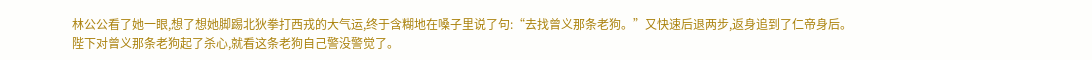林公公看了她一眼,想了想她脚踢北狄拳打西戎的大气运,终于含糊地在嗓子里说了句:“去找曾义那条老狗。”又快速后退两步,返身追到了仁帝身后。
陛下对曾义那条老狗起了杀心,就看这条老狗自己警没警觉了。